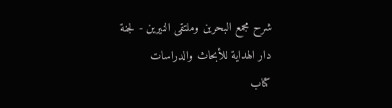شرح مجمع البحرين وملتقى النيرين - لجنة دار الهداية للأبحاث والدراسات
كتاب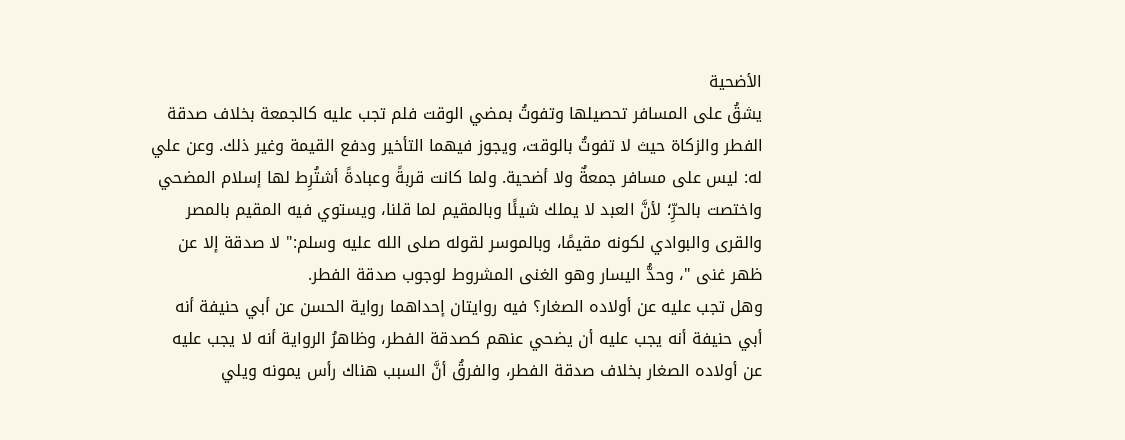الأضحية
يشقُ على المسافر تحصيلها وتفوتُ بمضي الوقت فلم تجب عليه كالجمعة بخلاف صدقة الفطر والزكاة حيث لا تفوتُ بالوقت، ويجوز فيهما التأخير ودفع القيمة وغير ذلك. وعن علي له: ليس على مسافر جمعةٌ ولا أضحية. ولما كانت قربةً وعبادةً أشتُرِط لها إسلام المضحي واختصت بالحرِّ؛ لأنَّ العبد لا يملك شيئًا وبالمقيم لما قلنا، ويستوي فيه المقيم بالمصر والقرى والبوادي لكونه مقيمًا، وبالموسر لقوله صلى الله عليه وسلم:" لا صدقة إلا عن ظهر غنى "، وحدُّ اليسار وهو الغنى المشروط لوجوب صدقة الفطر.
وهل تجب عليه عن أولاده الصغار؟ فيه روايتان إحداهما رواية الحسن عن أبي حنيفة أنه أبي حنيفة أنه يجب عليه أن يضحي عنهم كصدقة الفطر، وظاهرُ الرواية أنه لا يجب عليه عن أولاده الصغار بخلاف صدقة الفطر، والفرقُ أنَّ السبب هناك رأس يمونه ويلي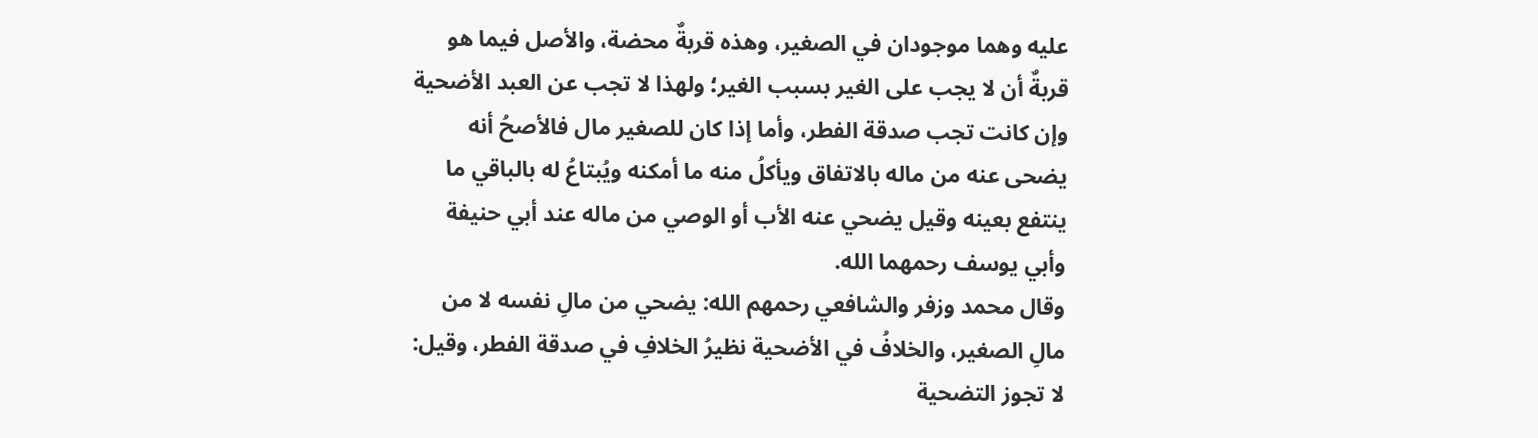عليه وهما موجودان في الصغير، وهذه قربةٌ محضة، والأصل فيما هو قربةٌ أن لا يجب على الغير بسبب الغير؛ ولهذا لا تجب عن العبد الأضحية وإن كانت تجب صدقة الفطر، وأما إذا كان للصغير مال فالأصحُ أنه يضحى عنه من ماله بالاتفاق ويأكلُ منه ما أمكنه ويُبتاعُ له بالباقي ما ينتفع بعينه وقيل يضحي عنه الأب أو الوصي من ماله عند أبي حنيفة وأبي يوسف رحمهما الله.
وقال محمد وزفر والشافعي رحمهم الله: يضحي من مالِ نفسه لا من مالِ الصغير، والخلافُ في الأضحية نظيرُ الخلافِ في صدقة الفطر، وقيل: لا تجوز التضحية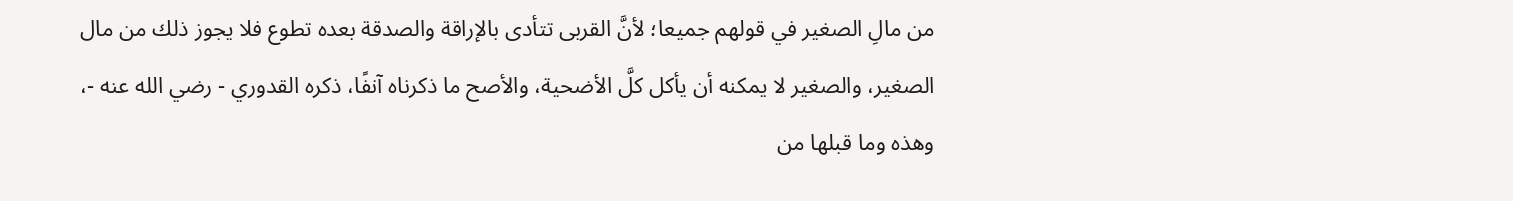من مالِ الصغير في قولهم جميعا؛ لأنَّ القربى تتأدى بالإراقة والصدقة بعده تطوع فلا يجوز ذلك من مال الصغير، والصغير لا يمكنه أن يأكل كلَّ الأضحية، والأصح ما ذكرناه آنفًا، ذكره القدوري - رضي الله عنه -، وهذه وما قبلها من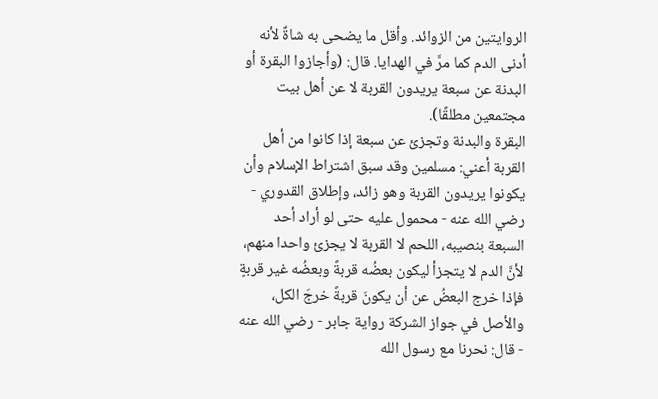الروايتين من الزوائد. وأقل ما يضحى به شاةٌ لأنه أدنى الدم كما مرَّ في الهدايا. قال: (وأجازوا البقرة أو البدنة عن سبعة يريدون القربة لا عن أهل بيت مجتمعين مطلقًا).
البقرة والبدنة وتجزئ عن سبعة إذا كانوا من أهل القربة أعني: مسلمين وقد سبق اشتراط الإسلام وأن يكونوا يريدون القربة وهو زائد، وإطلاق القدوري - رضي الله عنه - محمول عليه حتى لو أراد أحد السبعة بنصيبه، اللحم لا القربة لا يجزئ واحدا منهم، لأنَّ الدم لا يتجزأ ليكون بعضُه قربةً وبعضُه غير قربةٍ فإذا خرج البعضُ عن أن يكونَ قربةً خرجَ الكل، والأصل في جواز الشركة رواية جابر - رضي الله عنه - قال: نحرنا مع رسول الله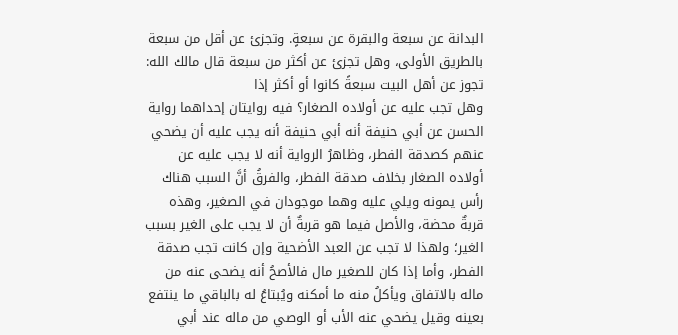البدانة عن سبعة والبقرة عن سبعةٍ. وتجزئ عن أقل من سبعة بالطريق الأولى، وهل تجزئ عن أكثر من سبعة قال مالك الله: تجوز عن أهل البيت سبعةً كانوا أو أكثر إذا
وهل تجب عليه عن أولاده الصغار؟ فيه روايتان إحداهما رواية الحسن عن أبي حنيفة أنه أبي حنيفة أنه يجب عليه أن يضحي عنهم كصدقة الفطر، وظاهرُ الرواية أنه لا يجب عليه عن أولاده الصغار بخلاف صدقة الفطر، والفرقُ أنَّ السبب هناك رأس يمونه ويلي عليه وهما موجودان في الصغير، وهذه قربةٌ محضة، والأصل فيما هو قربةٌ أن لا يجب على الغير بسبب الغير؛ ولهذا لا تجب عن العبد الأضحية وإن كانت تجب صدقة الفطر، وأما إذا كان للصغير مال فالأصحُ أنه يضحى عنه من ماله بالاتفاق ويأكلُ منه ما أمكنه ويُبتاعُ له بالباقي ما ينتفع بعينه وقيل يضحي عنه الأب أو الوصي من ماله عند أبي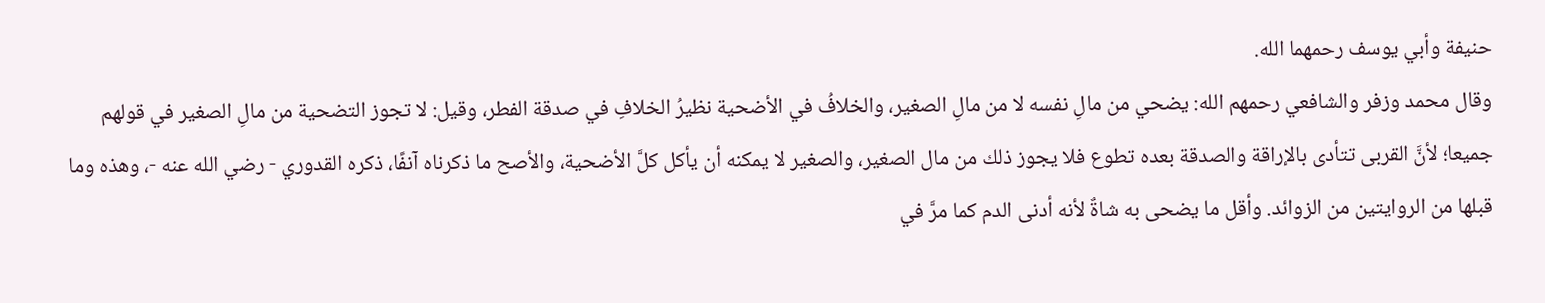حنيفة وأبي يوسف رحمهما الله.
وقال محمد وزفر والشافعي رحمهم الله: يضحي من مالِ نفسه لا من مالِ الصغير، والخلافُ في الأضحية نظيرُ الخلافِ في صدقة الفطر، وقيل: لا تجوز التضحية من مالِ الصغير في قولهم جميعا؛ لأنَّ القربى تتأدى بالإراقة والصدقة بعده تطوع فلا يجوز ذلك من مال الصغير، والصغير لا يمكنه أن يأكل كلَّ الأضحية، والأصح ما ذكرناه آنفًا، ذكره القدوري - رضي الله عنه -، وهذه وما قبلها من الروايتين من الزوائد. وأقل ما يضحى به شاةٌ لأنه أدنى الدم كما مرَّ في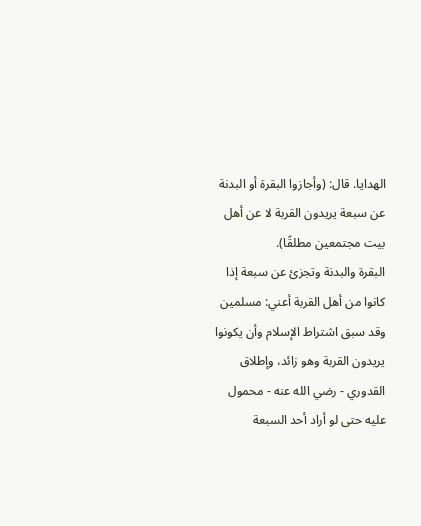الهدايا. قال: (وأجازوا البقرة أو البدنة عن سبعة يريدون القربة لا عن أهل بيت مجتمعين مطلقًا).
البقرة والبدنة وتجزئ عن سبعة إذا كانوا من أهل القربة أعني: مسلمين وقد سبق اشتراط الإسلام وأن يكونوا يريدون القربة وهو زائد، وإطلاق القدوري - رضي الله عنه - محمول عليه حتى لو أراد أحد السبعة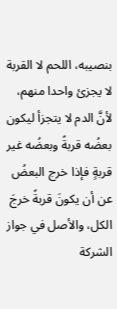بنصيبه، اللحم لا القربة لا يجزئ واحدا منهم، لأنَّ الدم لا يتجزأ ليكون بعضُه قربةً وبعضُه غير قربةٍ فإذا خرج البعضُ عن أن يكونَ قربةً خرجَ الكل، والأصل في جواز الشركة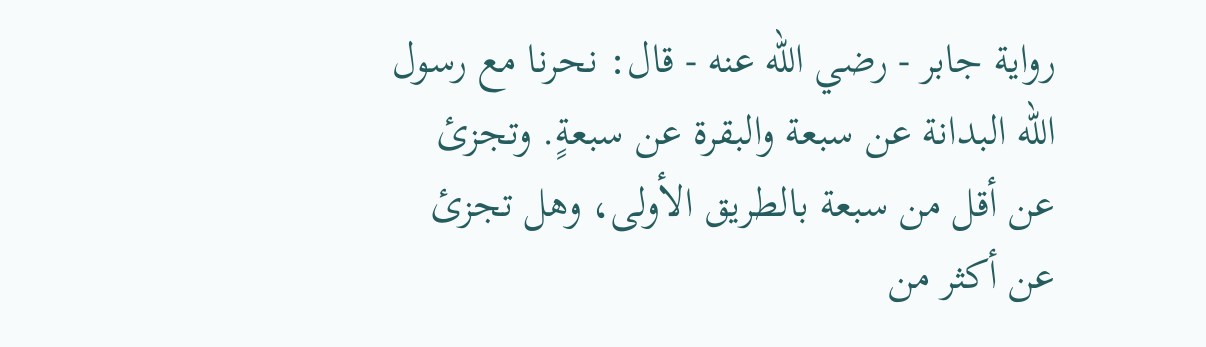رواية جابر - رضي الله عنه - قال: نحرنا مع رسول الله البدانة عن سبعة والبقرة عن سبعةٍ. وتجزئ عن أقل من سبعة بالطريق الأولى، وهل تجزئ عن أكثر من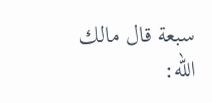سبعة قال مالك الله: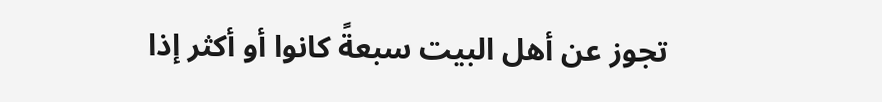تجوز عن أهل البيت سبعةً كانوا أو أكثر إذا